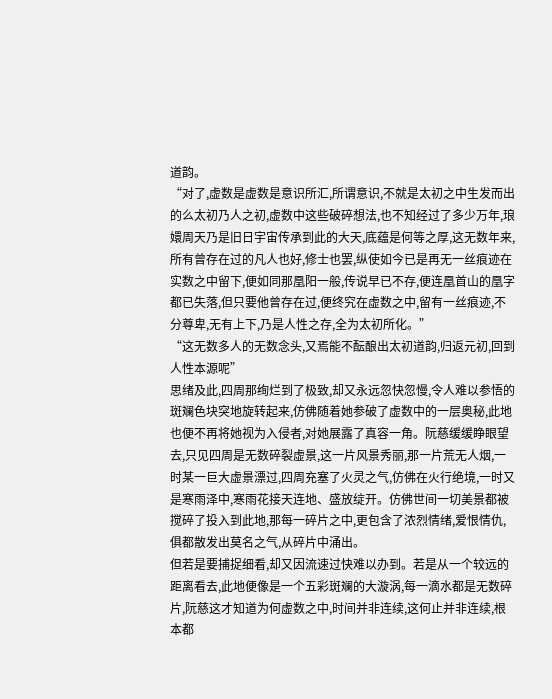道韵。
“对了,虚数是虚数是意识所汇,所谓意识,不就是太初之中生发而出的么太初乃人之初,虚数中这些破碎想法,也不知经过了多少万年,琅嬛周天乃是旧日宇宙传承到此的大天,底蕴是何等之厚,这无数年来,所有曾存在过的凡人也好,修士也罢,纵使如今已是再无一丝痕迹在实数之中留下,便如同那凰阳一般,传说早已不存,便连凰首山的凰字都已失落,但只要他曾存在过,便终究在虚数之中,留有一丝痕迹,不分尊卑,无有上下,乃是人性之存,全为太初所化。”
“这无数多人的无数念头,又焉能不酝酿出太初道韵,归返元初,回到人性本源呢”
思绪及此,四周那绚烂到了极致,却又永远忽快忽慢,令人难以参悟的斑斓色块突地旋转起来,仿佛随着她参破了虚数中的一层奥秘,此地也便不再将她视为入侵者,对她展露了真容一角。阮慈缓缓睁眼望去,只见四周是无数碎裂虚景,这一片风景秀丽,那一片荒无人烟,一时某一巨大虚景漂过,四周充塞了火灵之气,仿佛在火行绝境,一时又是寒雨泽中,寒雨花接天连地、盛放绽开。仿佛世间一切美景都被搅碎了投入到此地,那每一碎片之中,更包含了浓烈情绪,爱恨情仇,俱都散发出莫名之气,从碎片中涌出。
但若是要捕捉细看,却又因流速过快难以办到。若是从一个较远的距离看去,此地便像是一个五彩斑斓的大漩涡,每一滴水都是无数碎片,阮慈这才知道为何虚数之中,时间并非连续,这何止并非连续,根本都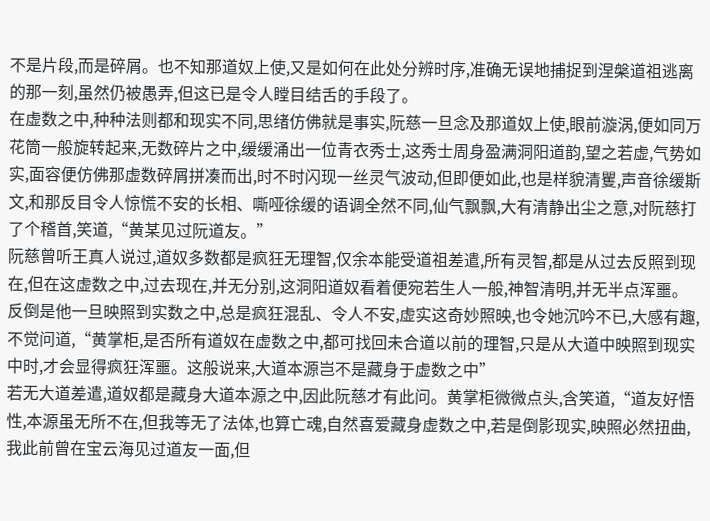不是片段,而是碎屑。也不知那道奴上使,又是如何在此处分辨时序,准确无误地捕捉到涅槃道祖逃离的那一刻,虽然仍被愚弄,但这已是令人瞠目结舌的手段了。
在虚数之中,种种法则都和现实不同,思绪仿佛就是事实,阮慈一旦念及那道奴上使,眼前漩涡,便如同万花筒一般旋转起来,无数碎片之中,缓缓涌出一位青衣秀士,这秀士周身盈满洞阳道韵,望之若虚,气势如实,面容便仿佛那虚数碎屑拼凑而出,时不时闪现一丝灵气波动,但即便如此,也是样貌清矍,声音徐缓斯文,和那反目令人惊慌不安的长相、嘶哑徐缓的语调全然不同,仙气飘飘,大有清静出尘之意,对阮慈打了个稽首,笑道,“黄某见过阮道友。”
阮慈曾听王真人说过,道奴多数都是疯狂无理智,仅余本能受道祖差遣,所有灵智,都是从过去反照到现在,但在这虚数之中,过去现在,并无分别,这洞阳道奴看着便宛若生人一般,神智清明,并无半点浑噩。反倒是他一旦映照到实数之中,总是疯狂混乱、令人不安,虚实这奇妙照映,也令她沉吟不已,大感有趣,不觉问道,“黄掌柜,是否所有道奴在虚数之中,都可找回未合道以前的理智,只是从大道中映照到现实中时,才会显得疯狂浑噩。这般说来,大道本源岂不是藏身于虚数之中”
若无大道差遣,道奴都是藏身大道本源之中,因此阮慈才有此问。黄掌柜微微点头,含笑道,“道友好悟性,本源虽无所不在,但我等无了法体,也算亡魂,自然喜爱藏身虚数之中,若是倒影现实,映照必然扭曲,我此前曾在宝云海见过道友一面,但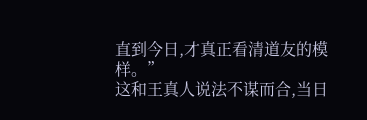直到今日,才真正看清道友的模样。”
这和王真人说法不谋而合,当日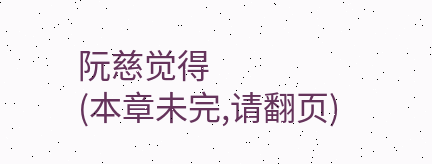阮慈觉得
(本章未完,请翻页)